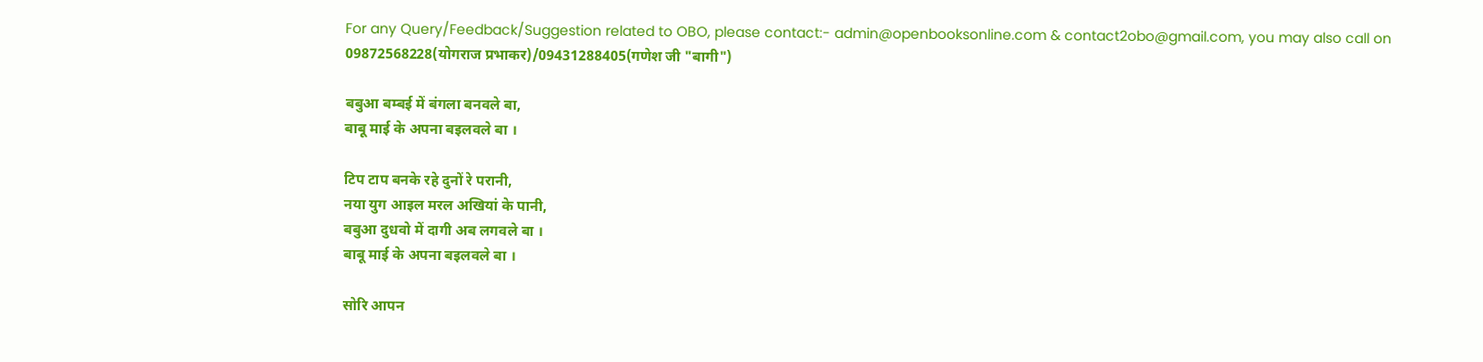For any Query/Feedback/Suggestion related to OBO, please contact:- admin@openbooksonline.com & contact2obo@gmail.com, you may also call on 09872568228(योगराज प्रभाकर)/09431288405(गणेश जी "बागी")

बबुआ बम्बई में बंगला बनवले बा,
बाबू माई के अपना बइलवले बा ।

टिप टाप बनके रहे दुनों रे परानी,
नया युग आइल मरल अखियां के पानी,
बबुआ दुधवो में दागी अब लगवले बा ।
बाबू माई के अपना बइलवले बा ।

सोरि आपन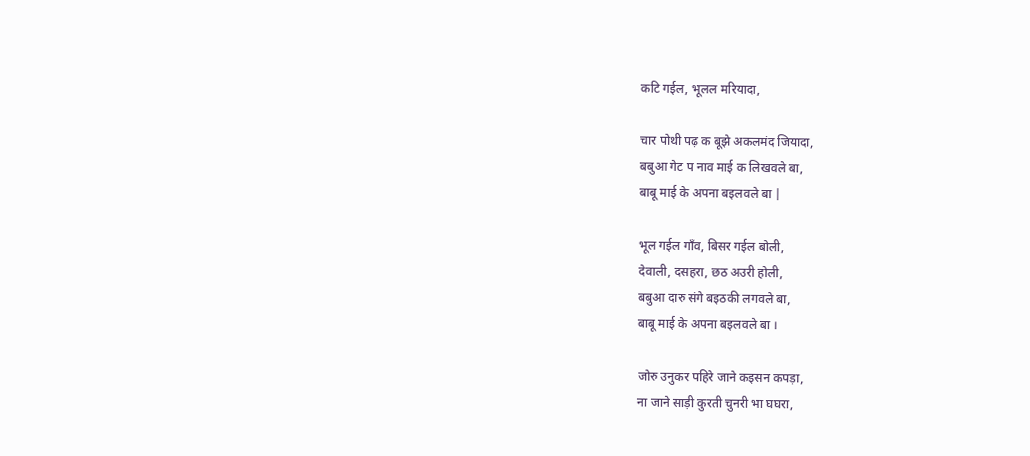कटि गईल, भूलल मरियादा,

चार पोथी पढ़ क बूझे अकलमंद जियादा,
बबुआ गेट प नाव माई क लिखवले बा,
बाबू माई के अपना बइलवले बा |

भूल गईल गाँव, बिसर गईल बोली,
देवाली, दसहरा, छठ अउरी होली,
बबुआ दारु संगे बइठकी लगवले बा,
बाबू माई के अपना बइलवले बा ।

जोरु उनुकर पहिरे जाने कइसन कपड़ा,
ना जाने साड़ी कुरती चुनरी भा घघरा,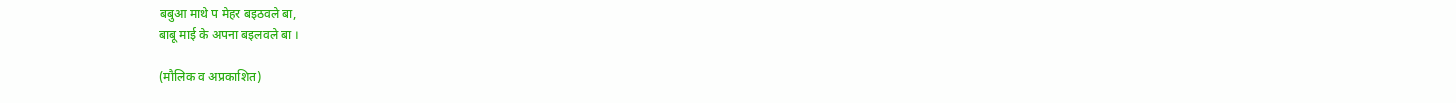बबुआ माथे प मेहर बइठवले बा,
बाबू माई के अपना बइलवले बा ।

(मौलिक व अप्रकाशित)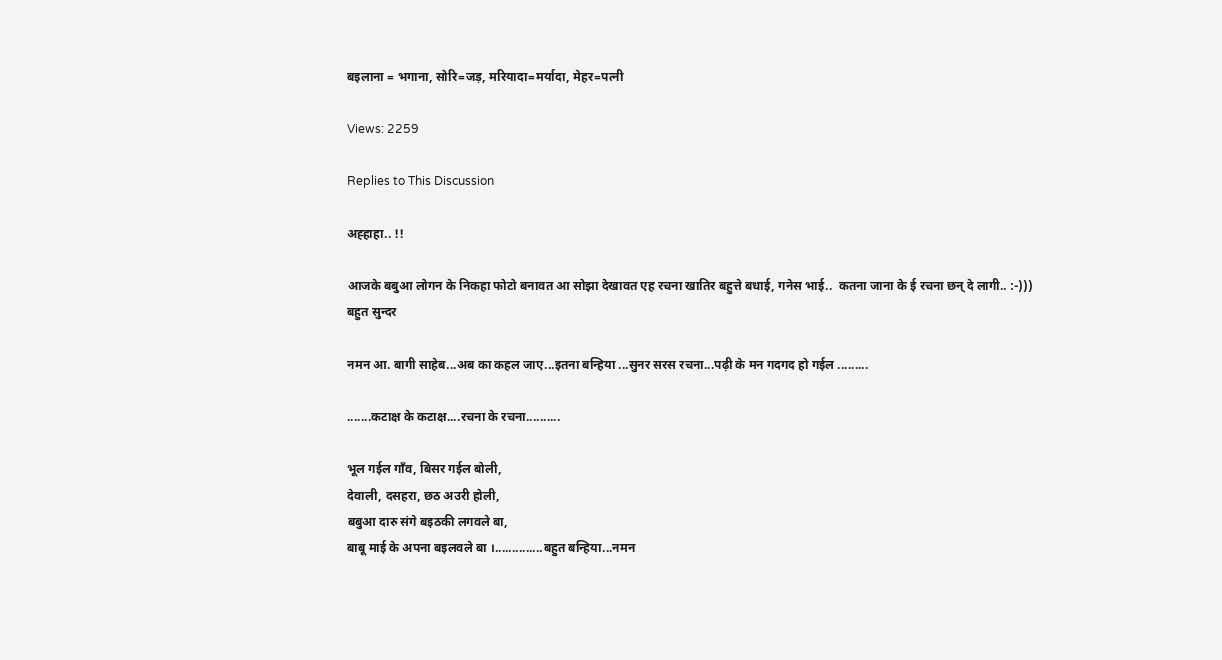बइलाना = भगाना, सोरि=जड़, मरियादा=मर्यादा, मेहर=पत्नी

Views: 2259

Replies to This Discussion

अह्हाहा.. !!

आजके बबुआ लोगन के निकहा फोटो बनावत आ सोझा देखावत एह रचना खातिर बहुत्ते बधाई, गनेस भाई..  कतना जाना के ई रचना छन् दे लागी.. :-)))
बहुत सुन्दर

नमन आ. बागी साहेब...अब का कहल जाए...इतना बन्हिया ...सुनर सरस रचना...पढ़ी के मन गदगद हो गईल .........

.......कटाक्ष के कटाक्ष....रचना के रचना..........

भूल गईल गाँव, बिसर गईल बोली,
देवाली, दसहरा, छठ अउरी होली,
बबुआ दारु संगे बइठकी लगवले बा,
बाबू माई के अपना बइलवले बा ।..............बहुत बन्हिया...नमन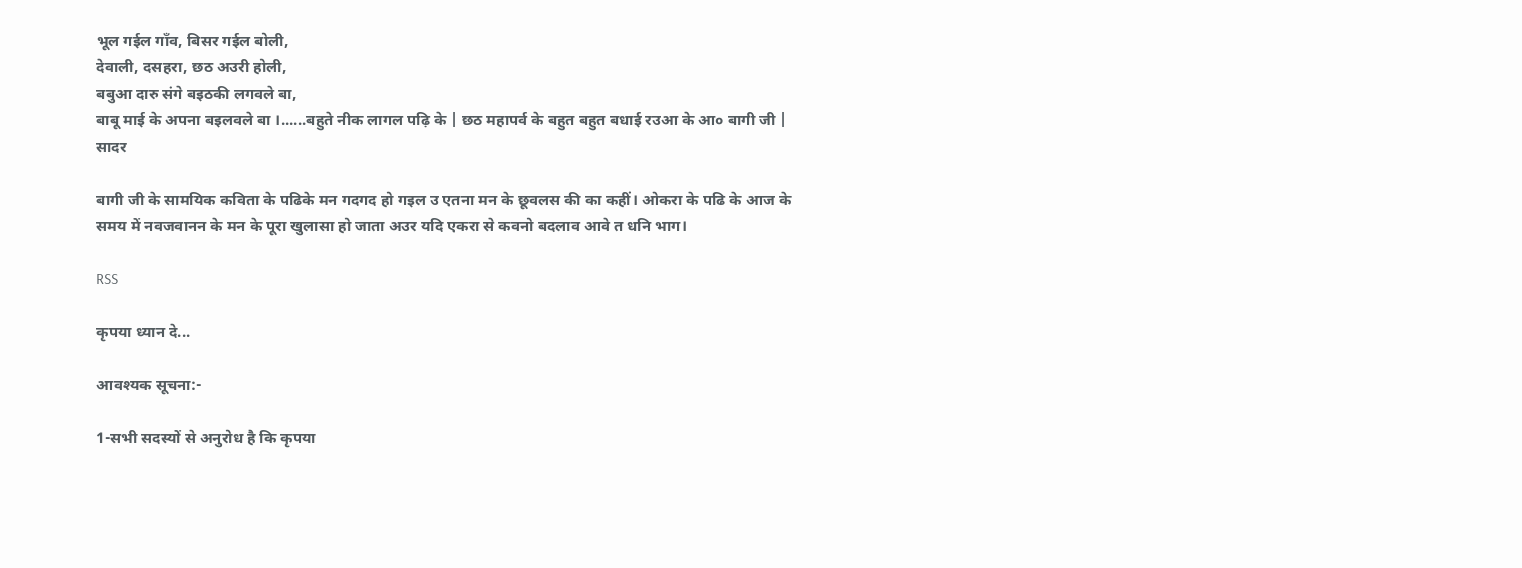भूल गईल गाँव, बिसर गईल बोली,
देवाली, दसहरा, छठ अउरी होली,
बबुआ दारु संगे बइठकी लगवले बा,
बाबू माई के अपना बइलवले बा ।......बहुते नीक लागल पढ़ि के | छठ महापर्व के बहुत बहुत बधाई रउआ के आ० बागी जी | सादर

बागी जी के सामयिक कविता के पढिके मन गदगद हो गइल उ एतना मन के छूवलस की का कहीं। ओकरा के पढि के आज के समय में नवजवानन के मन के पूरा खुलासा हो जाता अउर यदि एकरा से कवनो बदलाव आवे त धनि भाग।

RSS

कृपया ध्यान दे...

आवश्यक सूचना:-

1-सभी सदस्यों से अनुरोध है कि कृपया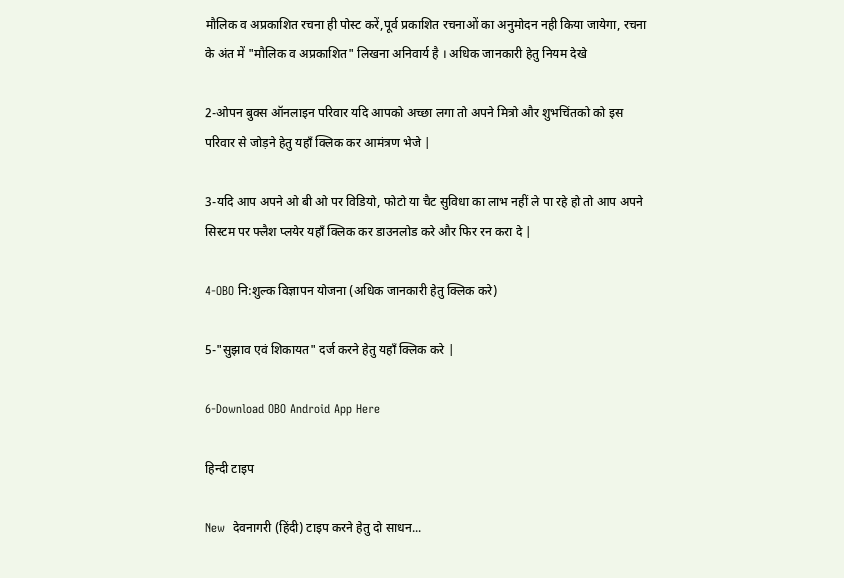मौलिक व अप्रकाशित रचना ही पोस्ट करें,पूर्व प्रकाशित रचनाओं का अनुमोदन नही किया जायेगा, रचना के अंत में "मौलिक व अप्रकाशित" लिखना अनिवार्य है । अधिक जानकारी हेतु नियम देखे

2-ओपन बुक्स ऑनलाइन परिवार यदि आपको अच्छा लगा तो अपने मित्रो और शुभचिंतको को इस परिवार से जोड़ने हेतु यहाँ क्लिक कर आमंत्रण भेजे |

3-यदि आप अपने ओ बी ओ पर विडियो, फोटो या चैट सुविधा का लाभ नहीं ले पा रहे हो तो आप अपने सिस्टम पर फ्लैश प्लयेर यहाँ क्लिक कर डाउनलोड करे और फिर रन करा दे |

4-OBO नि:शुल्क विज्ञापन योजना (अधिक जानकारी हेतु क्लिक करे)

5-"सुझाव एवं शिकायत" दर्ज करने हेतु यहाँ क्लिक करे |

6-Download OBO Android App Here

हिन्दी टाइप

New  देवनागरी (हिंदी) टाइप करने हेतु दो साधन...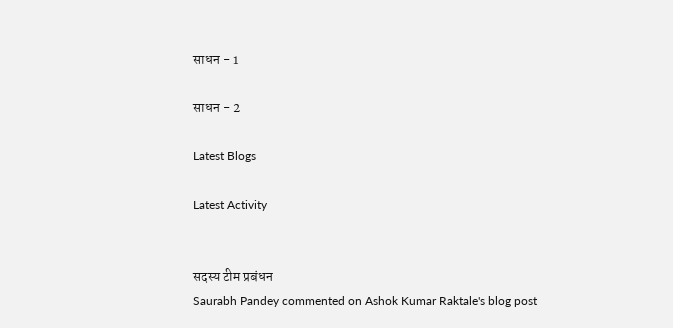साधन - 1

साधन - 2

Latest Blogs

Latest Activity


सदस्य टीम प्रबंधन
Saurabh Pandey commented on Ashok Kumar Raktale's blog post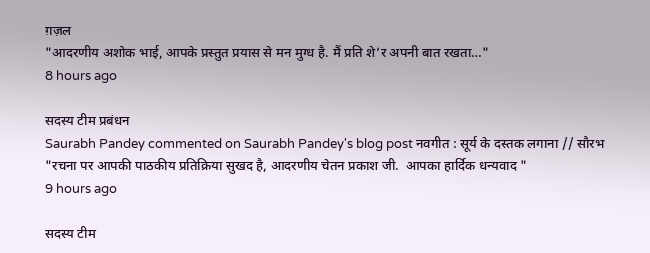ग़ज़ल
"आदरणीय अशोक भाई, आपके प्रस्तुत प्रयास से मन मुग्ध है. मैं प्रति शे’र अपनी बात रखता…"
8 hours ago

सदस्य टीम प्रबंधन
Saurabh Pandey commented on Saurabh Pandey's blog post नवगीत : सूर्य के दस्तक लगाना // सौरभ
"रचना पर आपकी पाठकीय प्रतिक्रिया सुखद है, आदरणीय चेतन प्रकाश जी.  आपका हार्दिक धन्यवाद "
9 hours ago

सदस्य टीम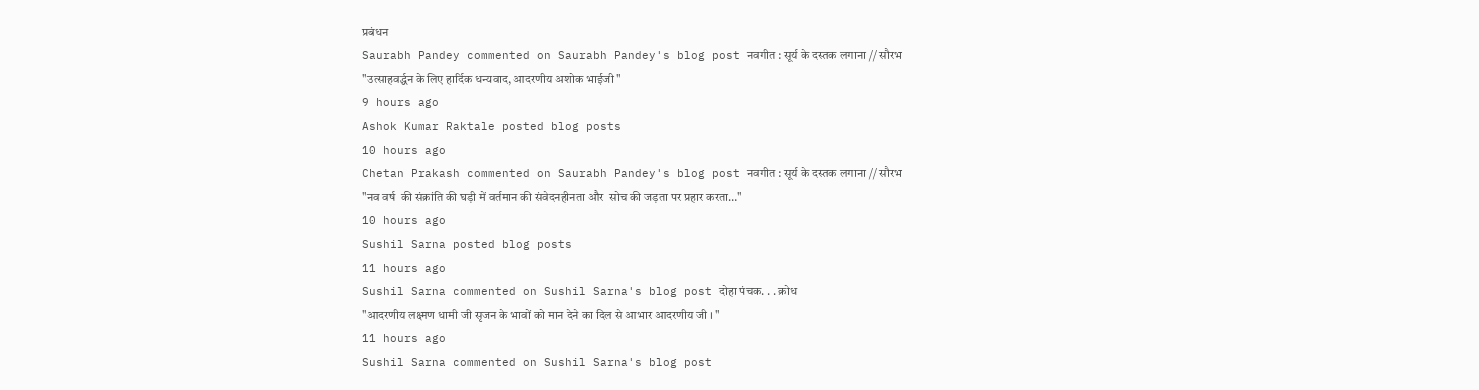प्रबंधन
Saurabh Pandey commented on Saurabh Pandey's blog post नवगीत : सूर्य के दस्तक लगाना // सौरभ
"उत्साहवर्द्धन के लिए हार्दिक धन्यवाद, आदरणीय अशोक भाईजी "
9 hours ago
Ashok Kumar Raktale posted blog posts
10 hours ago
Chetan Prakash commented on Saurabh Pandey's blog post नवगीत : सूर्य के दस्तक लगाना // सौरभ
"नव वर्ष  की संक्रांति की घड़ी में वर्तमान की संवेदनहीनता और  सोच की जड़ता पर प्रहार करता…"
10 hours ago
Sushil Sarna posted blog posts
11 hours ago
Sushil Sarna commented on Sushil Sarna's blog post दोहा पंचक. . . क्रोध
"आदरणीय लक्ष्मण धामी जी सृजन के भावों को मान देने का दिल से आभार आदरणीय जी । "
11 hours ago
Sushil Sarna commented on Sushil Sarna's blog post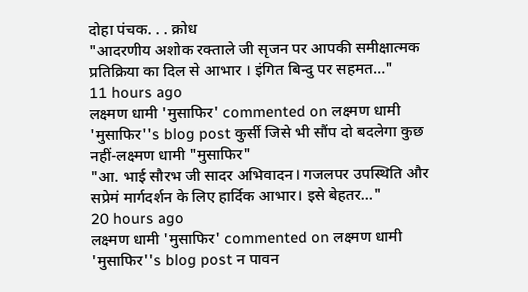दोहा पंचक. . . क्रोध
"आदरणीय अशोक रक्ताले जी सृजन पर आपकी समीक्षात्मक प्रतिक्रिया का दिल से आभार । इंगित बिन्दु पर सहमत…"
11 hours ago
लक्ष्मण धामी 'मुसाफिर' commented on लक्ष्मण धामी 'मुसाफिर''s blog post कुर्सी जिसे भी सौंप दो बदलेगा कुछ नहीं-लक्ष्मण धामी "मुसाफिर"
"आ. भाई सौरभ जी सादर अभिवादन। गजलपर उपस्थिति और सप्रेमं मार्गदर्शन के लिए हार्दिक आभार। इसे बेहतर…"
20 hours ago
लक्ष्मण धामी 'मुसाफिर' commented on लक्ष्मण धामी 'मुसाफिर''s blog post न पावन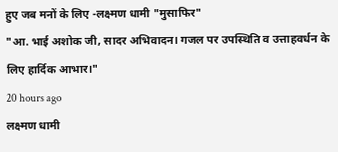हुए जब मनों के लिए -लक्ष्मण धामी "मुसाफिर"
"आ. भाई अशोक जी, सादर अभिवादन। गजल पर उपस्थिति व उत्ताहवर्धन के लिए हार्दिक आभार।"
20 hours ago
लक्ष्मण धामी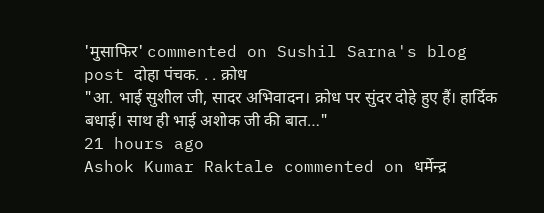'मुसाफिर' commented on Sushil Sarna's blog post दोहा पंचक. . . क्रोध
"आ. भाई सुशील जी, सादर अभिवादन। क्रोध पर सुंदर दोहे हुए हैं। हार्दिक बधाई। साथ ही भाई अशोक जी की बात…"
21 hours ago
Ashok Kumar Raktale commented on धर्मेन्द्र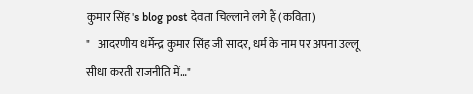कुमार सिंह's blog post देवता चिल्लाने लगे हैं (कविता)
"   आदरणीय धर्मेन्द्र कुमार सिंह जी सादर, धर्म के नाम पर अपना उल्लू सीधा करती राजनीति में…"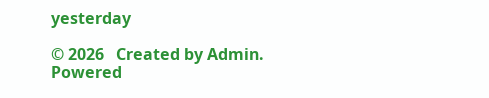yesterday

© 2026   Created by Admin.   Powered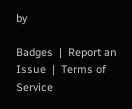by

Badges  |  Report an Issue  |  Terms of Service